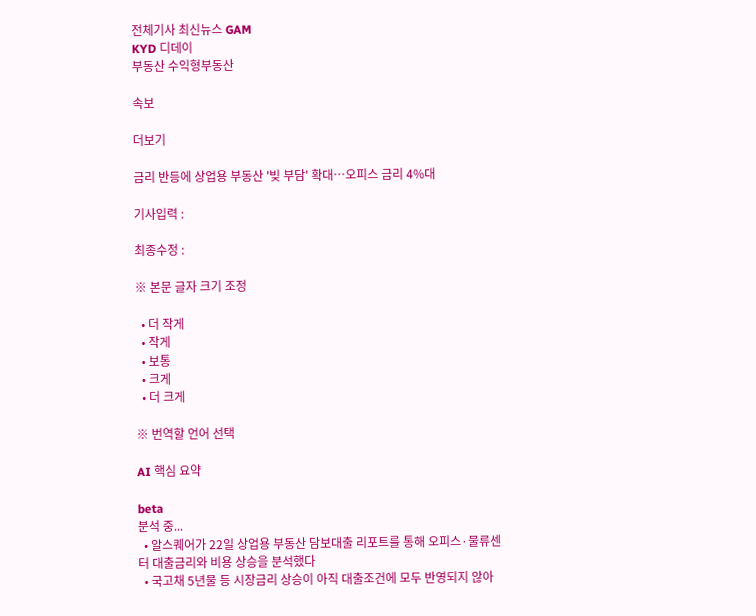전체기사 최신뉴스 GAM
KYD 디데이
부동산 수익형부동산

속보

더보기

금리 반등에 상업용 부동산 '빚 부담' 확대…오피스 금리 4%대

기사입력 :

최종수정 :

※ 본문 글자 크기 조정

  • 더 작게
  • 작게
  • 보통
  • 크게
  • 더 크게

※ 번역할 언어 선택

AI 핵심 요약

beta
분석 중...
  • 알스퀘어가 22일 상업용 부동산 담보대출 리포트를 통해 오피스·물류센터 대출금리와 비용 상승을 분석했다
  • 국고채 5년물 등 시장금리 상승이 아직 대출조건에 모두 반영되지 않아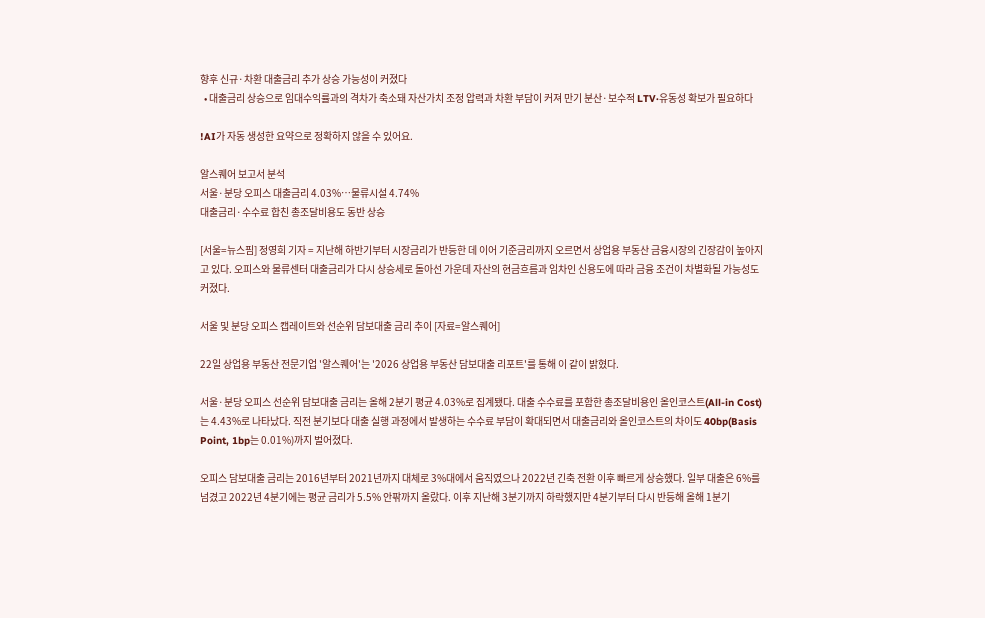향후 신규·차환 대출금리 추가 상승 가능성이 커졌다
  • 대출금리 상승으로 임대수익률과의 격차가 축소돼 자산가치 조정 압력과 차환 부담이 커져 만기 분산·보수적 LTV·유동성 확보가 필요하다

!AI가 자동 생성한 요약으로 정확하지 않을 수 있어요.

알스퀘어 보고서 분석
서울·분당 오피스 대출금리 4.03%…물류시설 4.74%
대출금리·수수료 합친 총조달비용도 동반 상승

[서울=뉴스핌] 정영희 기자 = 지난해 하반기부터 시장금리가 반등한 데 이어 기준금리까지 오르면서 상업용 부동산 금융시장의 긴장감이 높아지고 있다. 오피스와 물류센터 대출금리가 다시 상승세로 돌아선 가운데 자산의 현금흐름과 임차인 신용도에 따라 금융 조건이 차별화될 가능성도 커졌다.

서울 및 분당 오피스 캡레이트와 선순위 담보대출 금리 추이 [자료=알스퀘어]

22일 상업용 부동산 전문기업 '알스퀘어'는 '2026 상업용 부동산 담보대출 리포트'를 통해 이 같이 밝혔다.

서울·분당 오피스 선순위 담보대출 금리는 올해 2분기 평균 4.03%로 집계됐다. 대출 수수료를 포함한 총조달비용인 올인코스트(All-in Cost)는 4.43%로 나타났다. 직전 분기보다 대출 실행 과정에서 발생하는 수수료 부담이 확대되면서 대출금리와 올인코스트의 차이도 40bp(Basis Point, 1bp는 0.01%)까지 벌어졌다.

오피스 담보대출 금리는 2016년부터 2021년까지 대체로 3%대에서 움직였으나 2022년 긴축 전환 이후 빠르게 상승했다. 일부 대출은 6%를 넘겼고 2022년 4분기에는 평균 금리가 5.5% 안팎까지 올랐다. 이후 지난해 3분기까지 하락했지만 4분기부터 다시 반등해 올해 1분기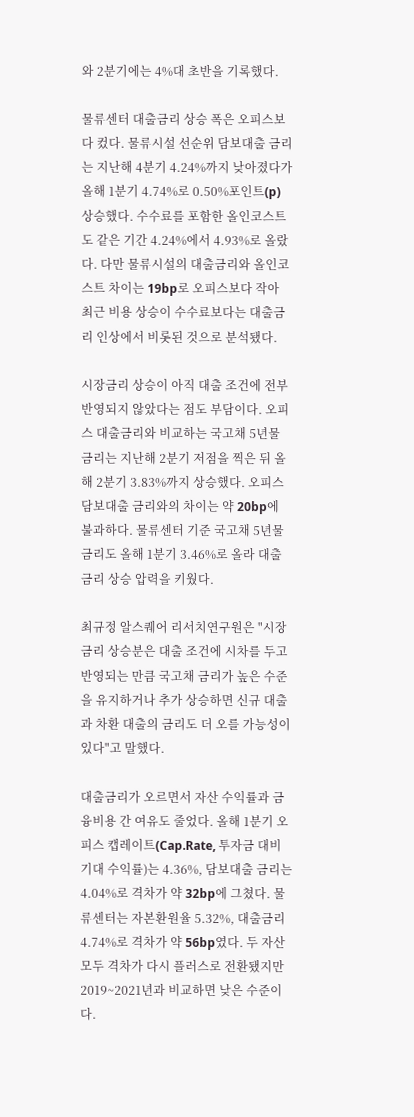와 2분기에는 4%대 초반을 기록했다.

물류센터 대출금리 상승 폭은 오피스보다 컸다. 물류시설 선순위 담보대출 금리는 지난해 4분기 4.24%까지 낮아졌다가 올해 1분기 4.74%로 0.50%포인트(p) 상승했다. 수수료를 포함한 올인코스트도 같은 기간 4.24%에서 4.93%로 올랐다. 다만 물류시설의 대출금리와 올인코스트 차이는 19bp로 오피스보다 작아 최근 비용 상승이 수수료보다는 대출금리 인상에서 비롯된 것으로 분석됐다.

시장금리 상승이 아직 대출 조건에 전부 반영되지 않았다는 점도 부담이다. 오피스 대출금리와 비교하는 국고채 5년물 금리는 지난해 2분기 저점을 찍은 뒤 올해 2분기 3.83%까지 상승했다. 오피스 담보대출 금리와의 차이는 약 20bp에 불과하다. 물류센터 기준 국고채 5년물 금리도 올해 1분기 3.46%로 올라 대출금리 상승 압력을 키웠다.

최규정 알스퀘어 리서치연구원은 "시장금리 상승분은 대출 조건에 시차를 두고 반영되는 만큼 국고채 금리가 높은 수준을 유지하거나 추가 상승하면 신규 대출과 차환 대출의 금리도 더 오를 가능성이 있다"고 말했다.

대출금리가 오르면서 자산 수익률과 금융비용 간 여유도 줄었다. 올해 1분기 오피스 캡레이트(Cap.Rate, 투자금 대비 기대 수익률)는 4.36%, 담보대출 금리는 4.04%로 격차가 약 32bp에 그쳤다. 물류센터는 자본환원율 5.32%, 대출금리 4.74%로 격차가 약 56bp였다. 두 자산 모두 격차가 다시 플러스로 전환됐지만 2019~2021년과 비교하면 낮은 수준이다.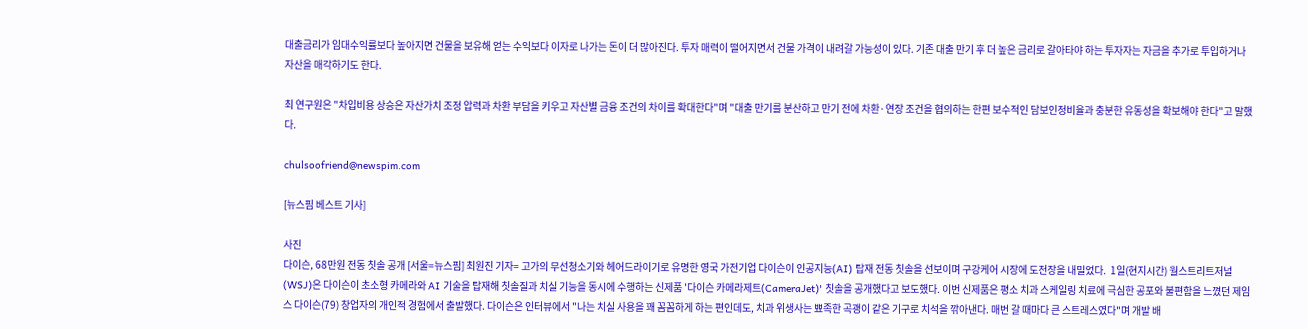대출금리가 임대수익률보다 높아지면 건물을 보유해 얻는 수익보다 이자로 나가는 돈이 더 많아진다. 투자 매력이 떨어지면서 건물 가격이 내려갈 가능성이 있다. 기존 대출 만기 후 더 높은 금리로 갈아타야 하는 투자자는 자금을 추가로 투입하거나 자산을 매각하기도 한다.

최 연구원은 "차입비용 상승은 자산가치 조정 압력과 차환 부담을 키우고 자산별 금융 조건의 차이를 확대한다"며 "대출 만기를 분산하고 만기 전에 차환·연장 조건을 협의하는 한편 보수적인 담보인정비율과 충분한 유동성을 확보해야 한다"고 말했다.

chulsoofriend@newspim.com

[뉴스핌 베스트 기사]

사진
다이슨, 68만원 전동 칫솔 공개 [서울=뉴스핌] 최원진 기자= 고가의 무선청소기와 헤어드라이기로 유명한 영국 가전기업 다이슨이 인공지능(AI) 탑재 전동 칫솔을 선보이며 구강케어 시장에 도전장을 내밀었다.  1일(현지시간) 월스트리트저널(WSJ)은 다이슨이 초소형 카메라와 AI 기술을 탑재해 칫솔질과 치실 기능을 동시에 수행하는 신제품 '다이슨 카메라제트(CameraJet)' 칫솔을 공개했다고 보도했다. 이번 신제품은 평소 치과 스케일링 치료에 극심한 공포와 불편함을 느꼈던 제임스 다이슨(79) 창업자의 개인적 경험에서 출발했다. 다이슨은 인터뷰에서 "나는 치실 사용을 꽤 꼼꼼하게 하는 편인데도, 치과 위생사는 뾰족한 곡괭이 같은 기구로 치석을 깎아낸다. 매번 갈 때마다 큰 스트레스였다"며 개발 배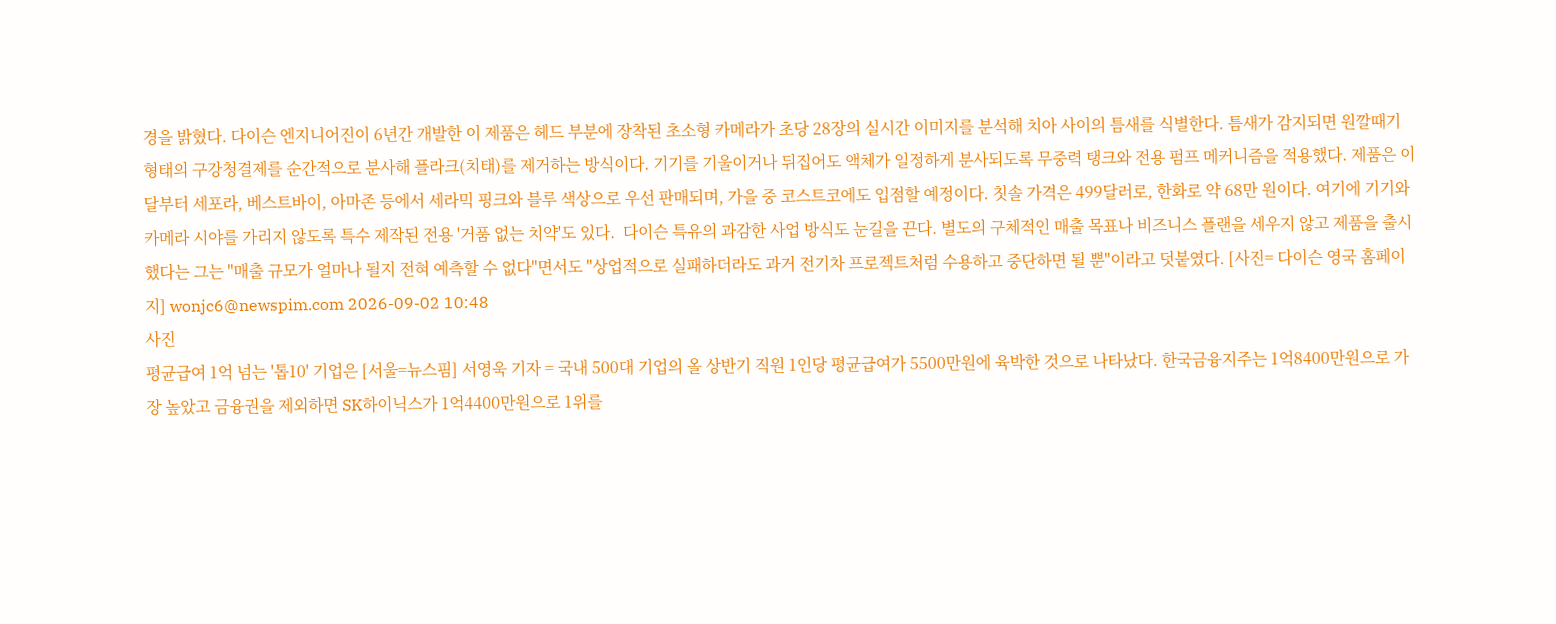경을 밝혔다. 다이슨 엔지니어진이 6년간 개발한 이 제품은 헤드 부분에 장착된 초소형 카메라가 초당 28장의 실시간 이미지를 분석해 치아 사이의 틈새를 식별한다. 틈새가 감지되면 원깔때기 형태의 구강청결제를 순간적으로 분사해 플라크(치태)를 제거하는 방식이다. 기기를 기울이거나 뒤집어도 액체가 일정하게 분사되도록 무중력 탱크와 전용 펌프 메커니즘을 적용했다. 제품은 이달부터 세포라, 베스트바이, 아마존 등에서 세라믹 핑크와 블루 색상으로 우선 판매되며, 가을 중 코스트코에도 입점할 예정이다. 칫솔 가격은 499달러로, 한화로 약 68만 원이다. 여기에 기기와 카메라 시야를 가리지 않도록 특수 제작된 전용 '거품 없는 치약'도 있다.  다이슨 특유의 과감한 사업 방식도 눈길을 끈다. 별도의 구체적인 매출 목표나 비즈니스 플랜을 세우지 않고 제품을 출시했다는 그는 "매출 규모가 얼마나 될지 전혀 예측할 수 없다"면서도 "상업적으로 실패하더라도 과거 전기차 프로젝트처럼 수용하고 중단하면 될 뿐"이라고 덧붙였다. [사진= 다이슨 영국 홈페이지] wonjc6@newspim.com 2026-09-02 10:48
사진
평균급여 1억 넘는 '톱10' 기업은 [서울=뉴스핌] 서영욱 기자 = 국내 500대 기업의 올 상반기 직원 1인당 평균급여가 5500만원에 육박한 것으로 나타났다. 한국금융지주는 1억8400만원으로 가장 높았고 금융권을 제외하면 SK하이닉스가 1억4400만원으로 1위를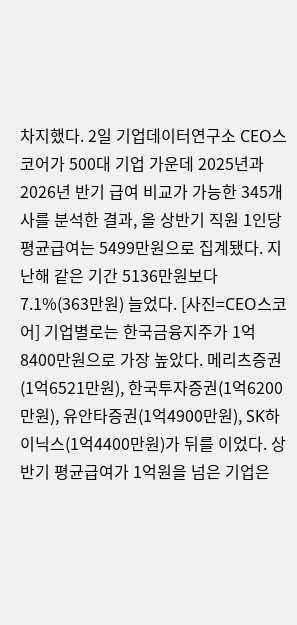차지했다. 2일 기업데이터연구소 CEO스코어가 500대 기업 가운데 2025년과 2026년 반기 급여 비교가 가능한 345개사를 분석한 결과, 올 상반기 직원 1인당 평균급여는 5499만원으로 집계됐다. 지난해 같은 기간 5136만원보다 7.1%(363만원) 늘었다. [사진=CEO스코어] 기업별로는 한국금융지주가 1억8400만원으로 가장 높았다. 메리츠증권(1억6521만원), 한국투자증권(1억6200만원), 유안타증권(1억4900만원), SK하이닉스(1억4400만원)가 뒤를 이었다. 상반기 평균급여가 1억원을 넘은 기업은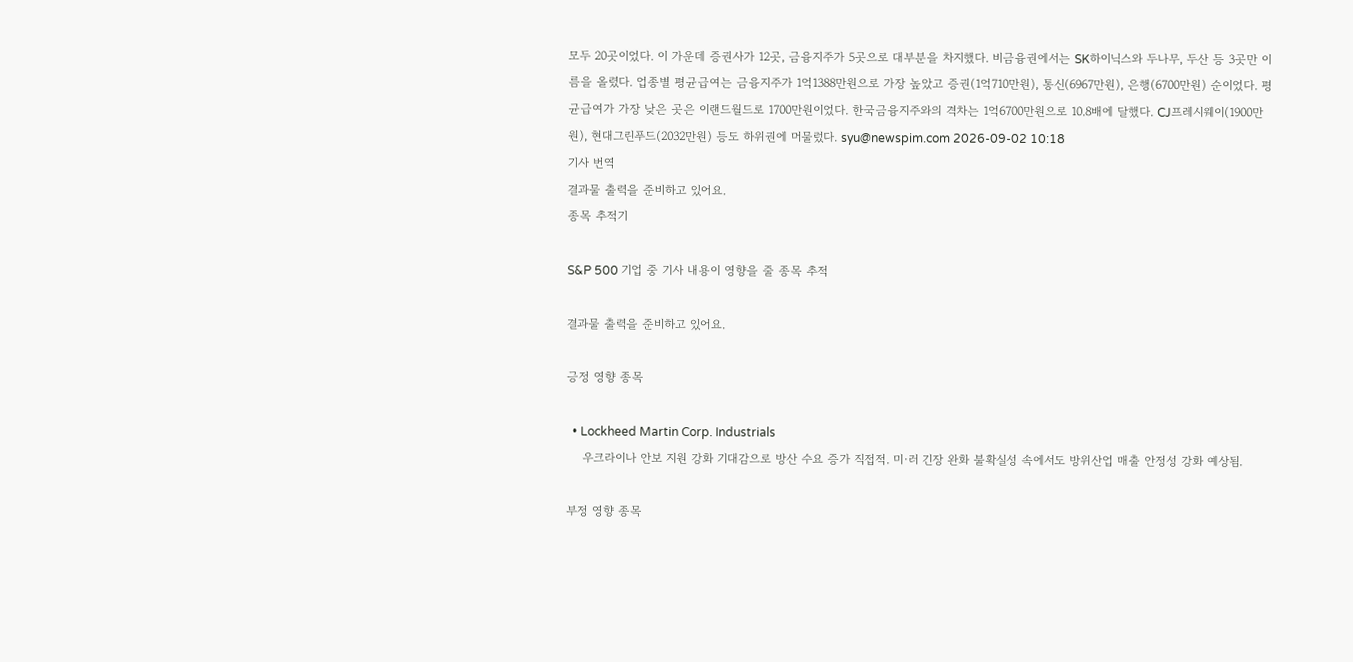모두 20곳이었다. 이 가운데 증권사가 12곳, 금융지주가 5곳으로 대부분을 차지했다. 비금융권에서는 SK하이닉스와 두나무, 두산 등 3곳만 이름을 올렸다. 업종별 평균급여는 금융지주가 1억1388만원으로 가장 높았고 증권(1억710만원), 통신(6967만원), 은행(6700만원) 순이었다. 평균급여가 가장 낮은 곳은 이랜드월드로 1700만원이었다. 한국금융지주와의 격차는 1억6700만원으로 10.8배에 달했다. CJ프레시웨이(1900만원), 현대그린푸드(2032만원) 등도 하위권에 머물렀다. syu@newspim.com 2026-09-02 10:18
기사 번역
결과물 출력을 준비하고 있어요.
종목 추적기

S&P 500 기업 중 기사 내용이 영향을 줄 종목 추적

결과물 출력을 준비하고 있어요.

긍정 영향 종목

  • Lockheed Martin Corp. Industrials
    우크라이나 안보 지원 강화 기대감으로 방산 수요 증가 직접적. 미·러 긴장 완화 불확실성 속에서도 방위산업 매출 안정성 강화 예상됨.

부정 영향 종목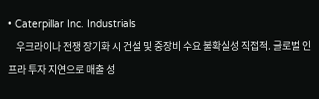• Caterpillar Inc. Industrials
    우크라이나 전쟁 장기화 시 건설 및 중장비 수요 불확실성 직접적. 글로벌 인프라 투자 지연으로 매출 성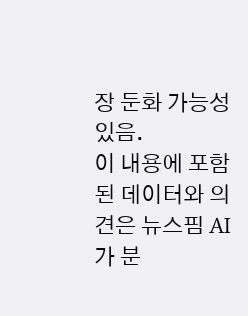장 둔화 가능성 있음.
이 내용에 포함된 데이터와 의견은 뉴스핌 AI가 분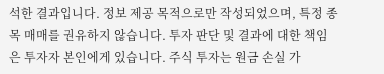석한 결과입니다. 정보 제공 목적으로만 작성되었으며, 특정 종목 매매를 권유하지 않습니다. 투자 판단 및 결과에 대한 책임은 투자자 본인에게 있습니다. 주식 투자는 원금 손실 가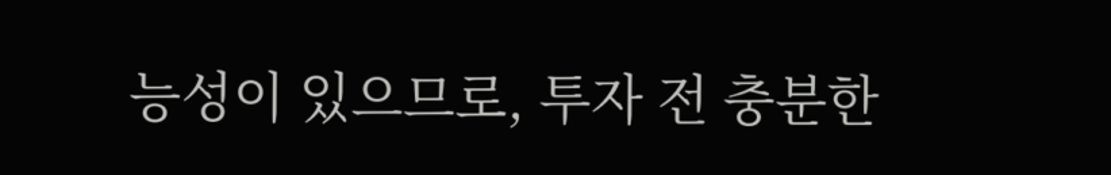능성이 있으므로, 투자 전 충분한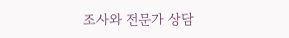조사와 전문가 상담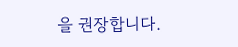을 권장합니다.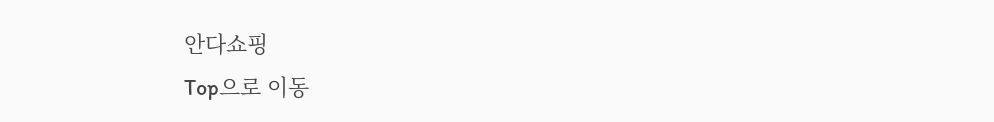안다쇼핑
Top으로 이동